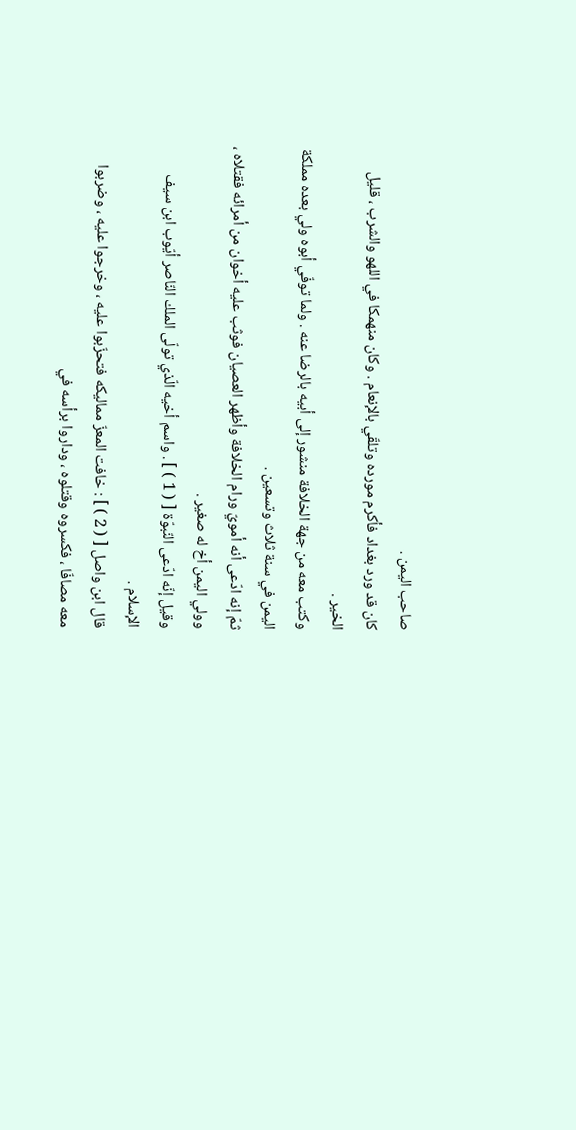صاحب اليمن .
كان قد ورد بغداد فأكرم مورده وتلقّي بالإنعام . وكان منهمكا في اللهو والشرب ، قليل الخير .
وكتب معه من جهة الخلافة منشور إلى أبيه بالرضا عنه . ولما توفّي أبوه ولي بعده مملكة اليمن في سنة ثلاث وتسعين .
ثمّ إنه ادّعى أنه أمويّ ورام الخلافة وأظهر العصيان فوثب عليه أخوان من أمرائه فقتلاه ، وولي اليمن أخ له صغير .
وقيل إنّه ادّعى النّبوّة [ ( 1 ) ] . واسم أخيه الّذي تولّى الملك النّاصر أيّوب ابن سيف الإسلام .
قال ابن واصل [ ( 2 ) ] : خافت المعزّ مماليكه فتحزّبوا عليه ، وخرجوا عليه ، وضربوا معه مصافّا ، فكسروه وقتلوه ، وداروا برأسه في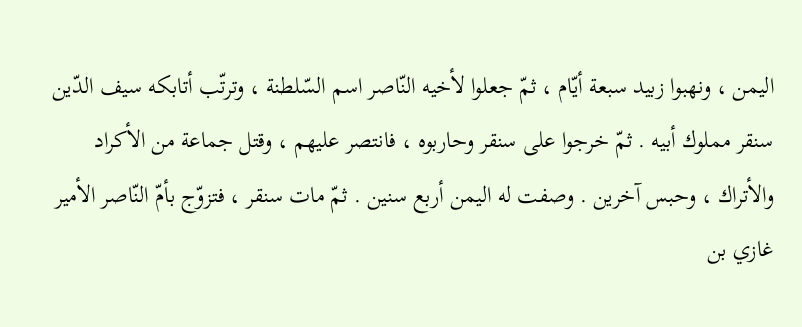اليمن ، ونهبوا زبيد سبعة أيّام ، ثمّ جعلوا لأخيه النّاصر اسم السّلطنة ، وترتّب أتابكه سيف الدّين سنقر مملوك أبيه . ثمّ خرجوا على سنقر وحاربوه ، فانتصر عليهم ، وقتل جماعة من الأكراد والأتراك ، وحبس آخرين . وصفت له اليمن أربع سنين . ثمّ مات سنقر ، فتزوّج بأمّ النّاصر الأمير غازي بن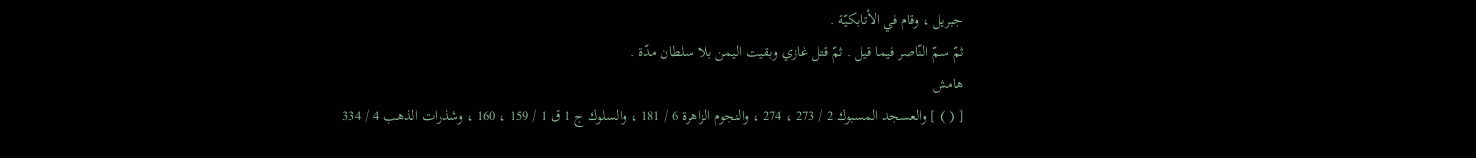جبريل ، وقام في الأتابكيّة .
ثمّ سمّ النّاصر فيما قيل . ثمّ قتل غازي وبقيت اليمن بلا سلطان مدّة .
هامش
[ ( ) ] والعسجد المسبوك 2 / 273 ، 274 ، والنجوم الزاهرة 6 / 181 ، والسلوك ج 1 ق 1 / 159 ، 160 ، وشذرات الذهب 4 / 334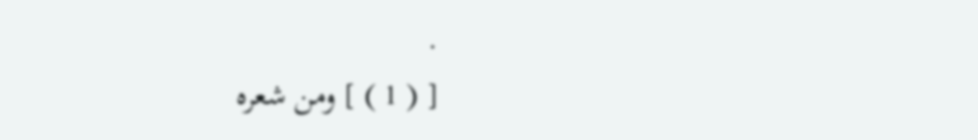.
[ ( 1 ) ] ومن شعره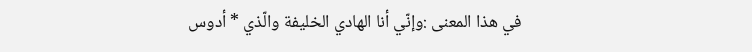في هذا المعنى :وإنّي أنا الهادي الخليفة والّذي * أدوس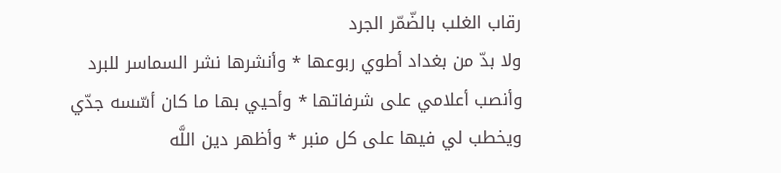رقاب الغلب بالضّمّر الجرد
ولا بدّ من بغداد أطوي ربوعها * وأنشرها نشر السماسر للبرد
وأنصب أعلامي على شرفاتها * وأحيي بها ما كان أسّسه جدّي
ويخطب لي فيها على كل منبر * وأظهر دين اللَّه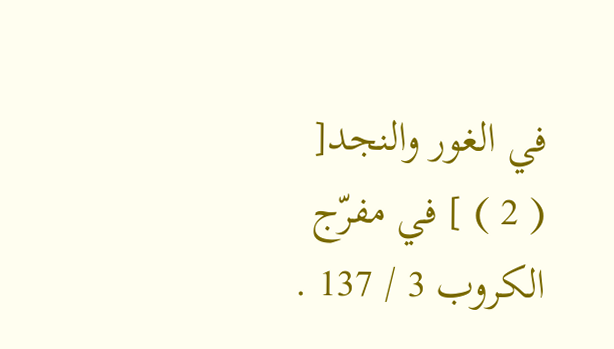في الغور والنجد[ ( 2 ) ] في مفرّج الكروب 3 / 137 .